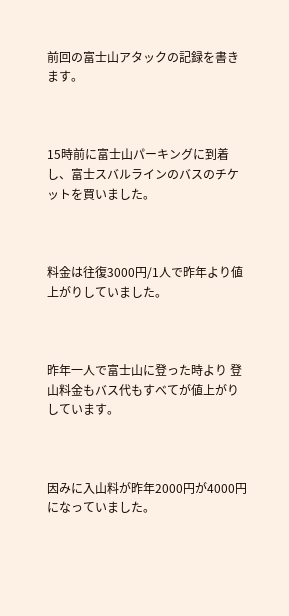前回の富士山アタックの記録を書きます。



15時前に富士山パーキングに到着し、富士スバルラインのバスのチケットを買いました。



料金は往復3000円/1人で昨年より値上がりしていました。



昨年一人で富士山に登った時より 登山料金もバス代もすべてが値上がりしています。



因みに入山料が昨年2000円が4000円になっていました。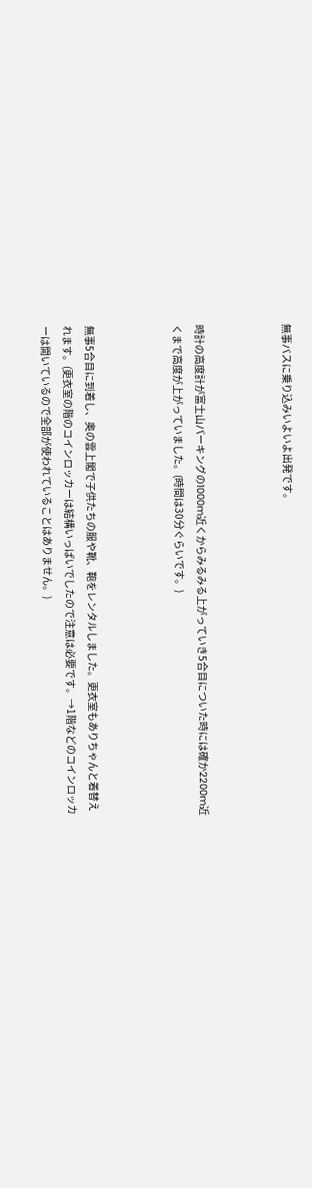無事バスに乗り込みいよいよ出発です。



時計の高度計が富士山パーキングの1000m近くからみるみる上がっていき5合目についた時には確か2200m近くまで高度が上がっていました。(時間は30分ぐらいです。)



無事5合目に到着し、奥の雲上閣で子供たちの服や靴、鞄をレンタルしました。更衣室もありちゃんと着替えれます。(更衣室の階のコインロッカーは結構いっぱいでしたので注意は必要です。→1階などのコインロッカーは開いているので全部が使われていることはありません。)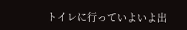トイレに行っていよいよ出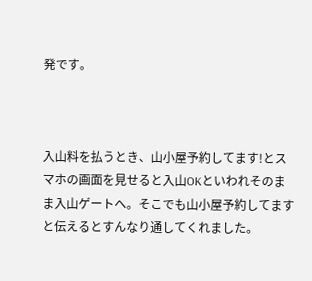発です。



入山料を払うとき、山小屋予約してます!とスマホの画面を見せると入山OKといわれそのまま入山ゲートへ。そこでも山小屋予約してますと伝えるとすんなり通してくれました。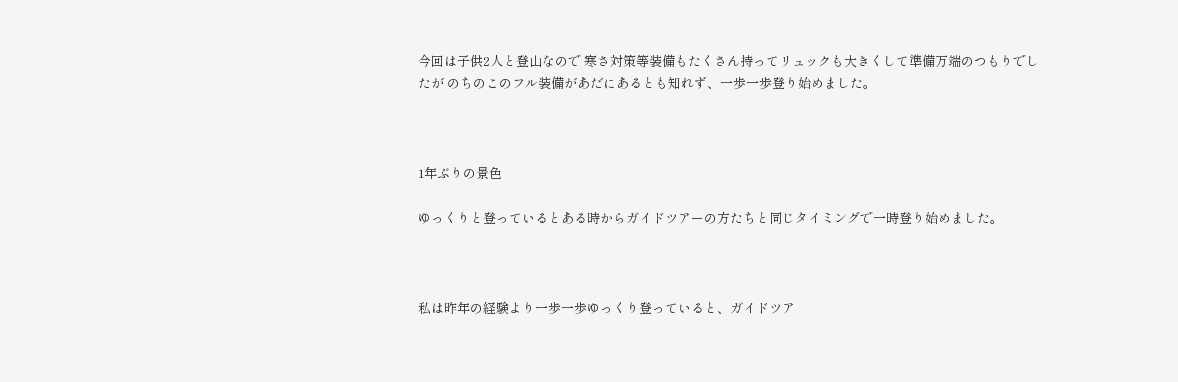今回は子供2人と登山なので 寒さ対策等装備もたくさん持ってリュックも大きくして準備万端のつもりでしたが のちのこのフル装備があだにあるとも知れず、一歩一歩登り始めました。



1年ぶりの景色

ゆっくりと登っているとある時からガイドツアーの方たちと同じタイミングで一時登り始めました。



私は昨年の経験より一歩一歩ゆっくり登っていると、ガイドツア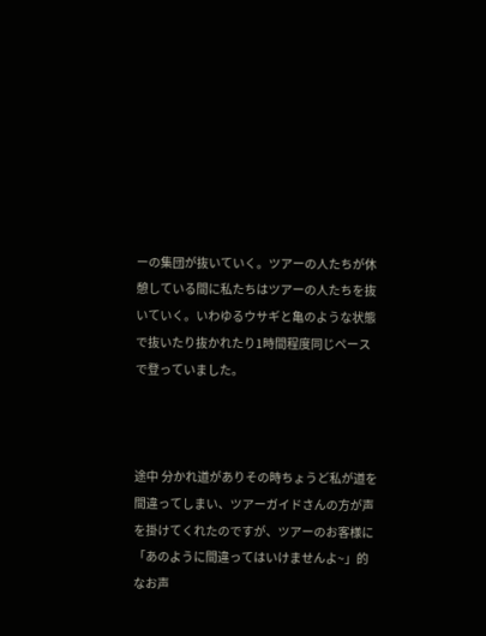ーの集団が抜いていく。ツアーの人たちが休憩している間に私たちはツアーの人たちを抜いていく。いわゆるウサギと亀のような状態で抜いたり抜かれたり1時間程度同じペースで登っていました。



途中 分かれ道がありその時ちょうど私が道を間違ってしまい、ツアーガイドさんの方が声を掛けてくれたのですが、ツアーのお客様に「あのように間違ってはいけませんよ~」的なお声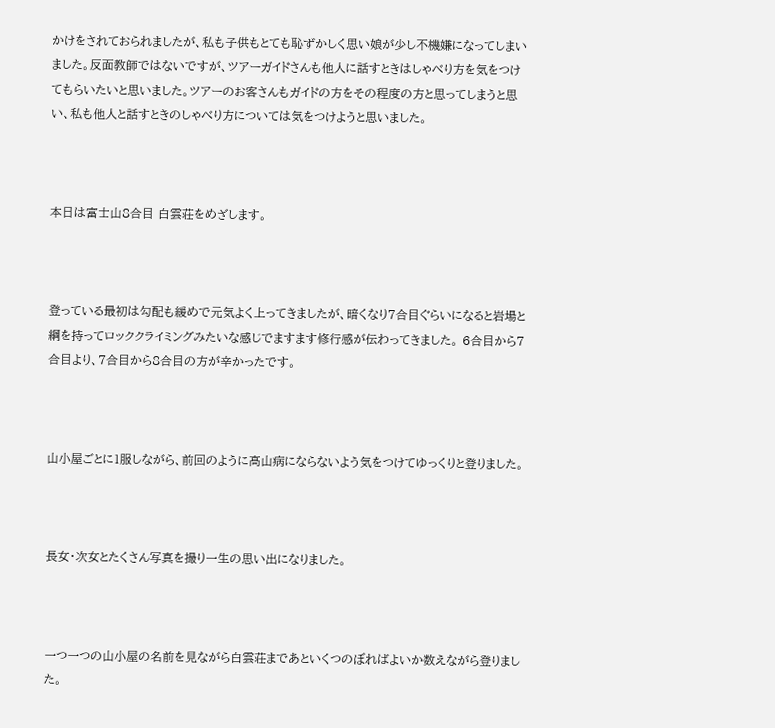かけをされておられましたが、私も子供もとても恥ずかしく思い娘が少し不機嫌になってしまいました。反面教師ではないですが、ツアーガイドさんも他人に話すときはしゃべり方を気をつけてもらいたいと思いました。ツアーのお客さんもガイドの方をその程度の方と思ってしまうと思い、私も他人と話すときのしゃべり方については気をつけようと思いました。



本日は富士山8合目 白雲荘をめざします。



登っている最初は勾配も緩めで元気よく上ってきましたが、暗くなり7合目ぐらいになると岩場と綱を持ってロッククライミングみたいな感じでますます修行感が伝わってきました。 6合目から7合目より、7合目から8合目の方が辛かったです。



山小屋ごとに1服しながら、前回のように高山病にならないよう気をつけてゆっくりと登りました。



長女・次女とたくさん写真を撮り一生の思い出になりました。



一つ一つの山小屋の名前を見ながら白雲荘まであといくつのぼればよいか数えながら登りました。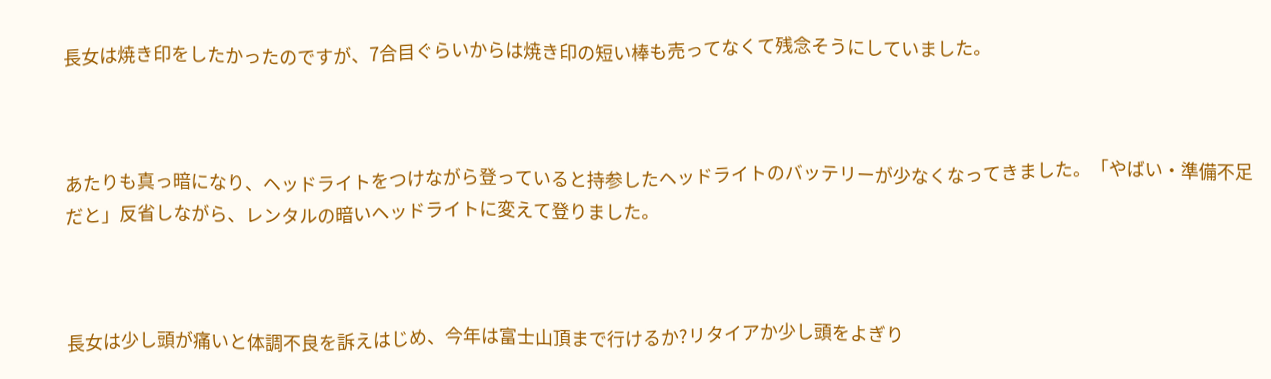長女は焼き印をしたかったのですが、7合目ぐらいからは焼き印の短い棒も売ってなくて残念そうにしていました。



あたりも真っ暗になり、ヘッドライトをつけながら登っていると持参したヘッドライトのバッテリーが少なくなってきました。「やばい・準備不足だと」反省しながら、レンタルの暗いヘッドライトに変えて登りました。



長女は少し頭が痛いと体調不良を訴えはじめ、今年は富士山頂まで行けるか?リタイアか少し頭をよぎり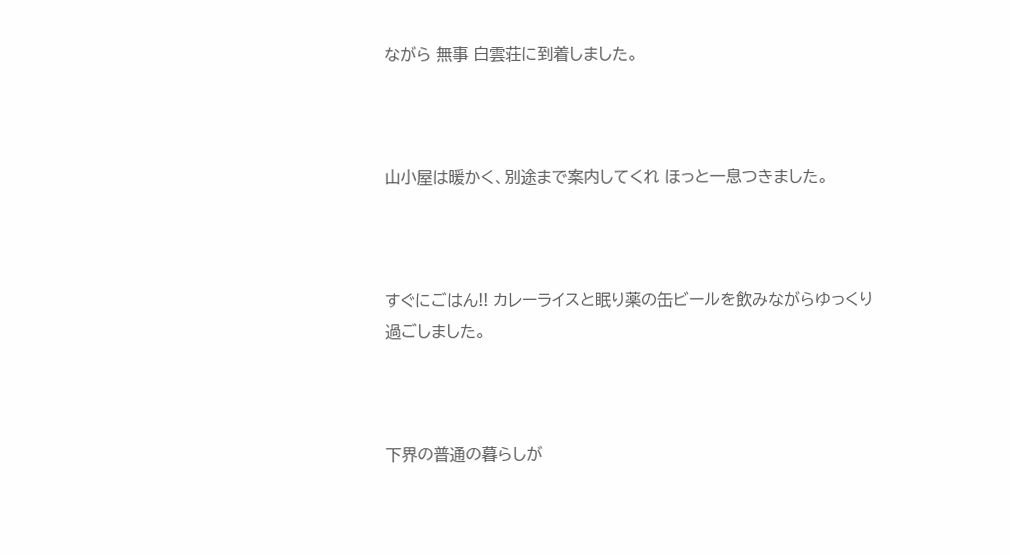ながら 無事 白雲荘に到着しました。



山小屋は暖かく、別途まで案内してくれ ほっと一息つきました。



すぐにごはん!! カレーライスと眠り薬の缶ビールを飲みながらゆっくり過ごしました。



下界の普通の暮らしが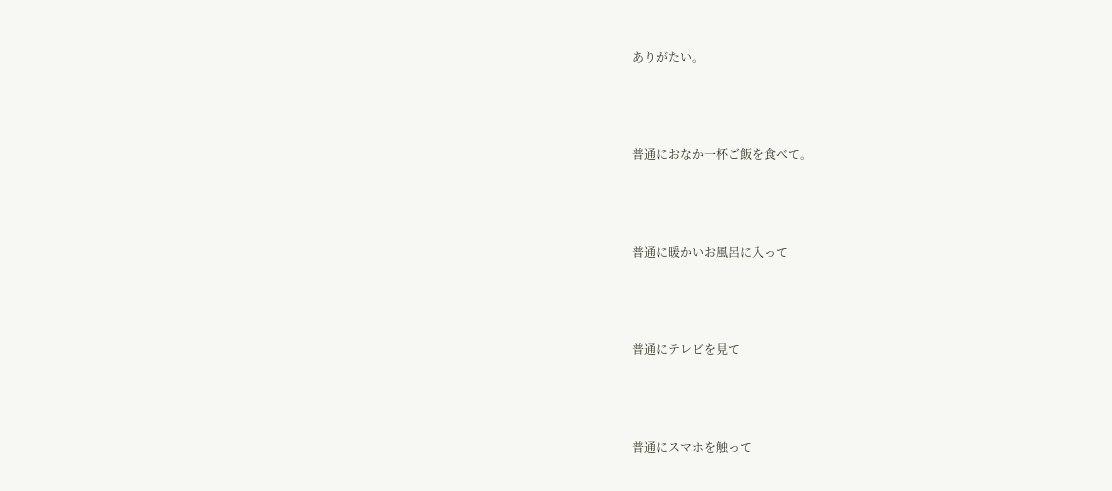ありがたい。



普通におなか一杯ご飯を食べて。



普通に暖かいお風呂に入って



普通にテレビを見て



普通にスマホを触って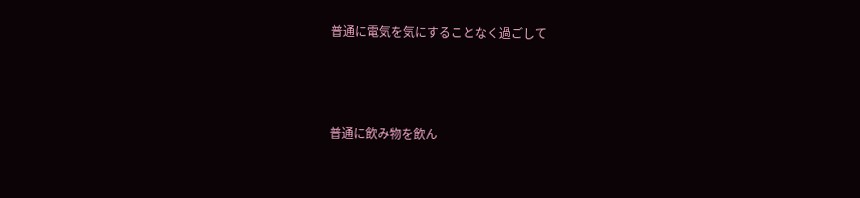普通に電気を気にすることなく過ごして



普通に飲み物を飲ん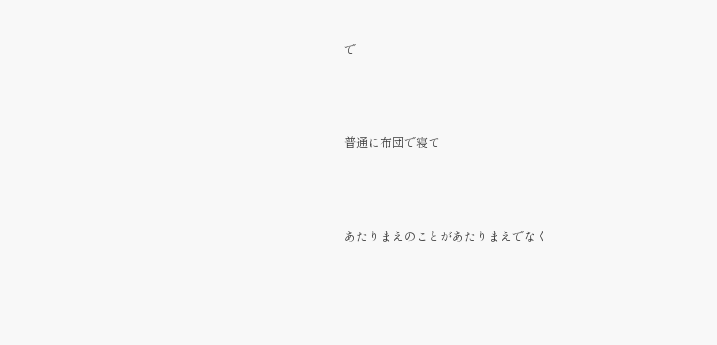で



普通に布団で寝て



あたりまえのことがあたりまえでなく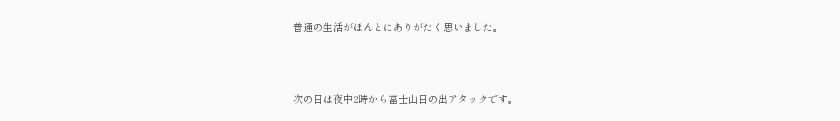普通の生活がほんとにありがたく思いました。



次の日は夜中2時から富士山日の出アタックです。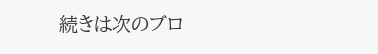続きは次のブロ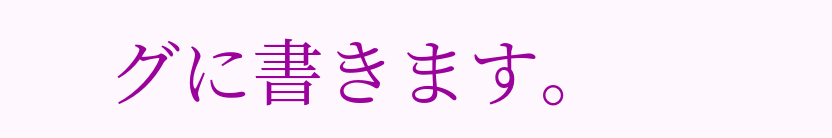グに書きます。